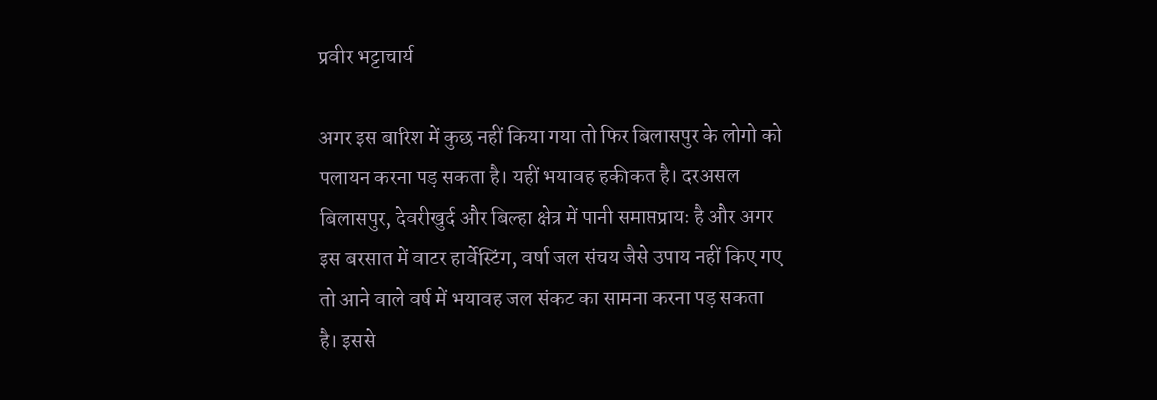प्रवीर भट्टाचार्य

अगर इस बारिश में कुछ नहीं किया गया तो फिर बिलासपुर के लोगो को पलायन करना पड़ सकता है। यहीं भयावह हकीकत है। दरअसल बिलासपुर, देवरीखुर्द और बिल्हा क्षेत्र में पानी समाप्तप्रायः है और अगर इस बरसात में वाटर हार्वेस्टिंग, वर्षा जल संचय जैसे उपाय नहीं किए गए तो आने वाले वर्ष में भयावह जल संकट का सामना करना पड़ सकता है। इससे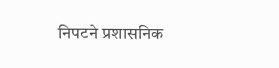निपटने प्रशासनिक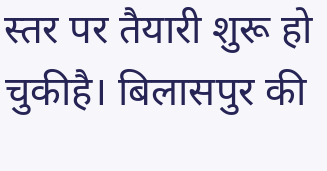स्तर पर तैयारी शुरू हो चुकीहै। बिलासपुर की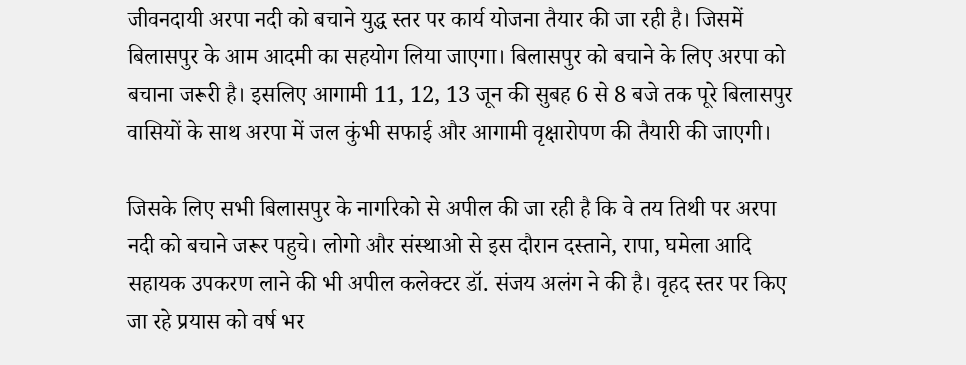जीवनदायी अरपा नदी को बचाने युद्ध स्तर पर कार्य योजना तैयार की जा रही है। जिसमें बिलासपुर के आम आदमी का सहयोग लिया जाएगा। बिलासपुर को बचाने के लिए अरपा को बचाना जरूरी है। इसलिए आगामी 11, 12, 13 जून की सुबह 6 से 8 बजे तक पूरे बिलासपुर वासियों के साथ अरपा में जल कुंभी सफाई और आगामी वृक्षारोपण की तैयारी की जाएगी।

जिसके लिए सभी बिलासपुर के नागरिको से अपील की जा रही है कि वे तय तिथी पर अरपा नदी को बचाने जरूर पहुचे। लोगो और संस्थाओ से इस दौरान दस्ताने, रापा, घमेला आदि सहायक उपकरण लाने की भी अपील कलेक्टर डॉ. संजय अलंग ने की है। वृहद स्तर पर किए जा रहे प्रयास को वर्ष भर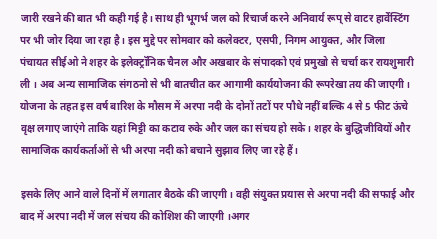जारी रखने की बात भी कही गई है। साथ ही भूगर्भ जल को रिचार्ज करने अनिवार्य रूप् से वाटर हार्वेस्टिंग पर भी जोर दिया जा रहा है। इस मुद्दे पर सोमवार को कलेक्टर, एसपी, निगम आयुक्त, और जिला पंचायत सीईओ ने शहर के इलेक्ट्रॉनिक चैनल और अखबार के संपादको एवं प्रमुखो से चर्चा कर रायशुमारी ली । अब अन्य सामाजिक संगठनो से भी बातचीत कर आगामी कार्ययोजना की रूपरेखा तय की जाएगी। योजना के तहत इस वर्ष बारिश के मौसम में अरपा नदी के दोनों तटों पर पौधे नहीं बल्कि 4 से 5 फीट ऊंचे वृक्ष लगाए जाएंगे ताकि यहां मिट्टी का कटाव रुके और जल का संचय हो सके। शहर के बुद्धिजीवियों और सामाजिक कार्यकर्ताओं से भी अरपा नदी को बचाने सुझाव लिए जा रहे हैं।

इसके लिए आने वाले दिनों में लगातार बैठके की जाएगी। वही संयुक्त प्रयास से अरपा नदी की सफाई और बाद में अरपा नदी में जल संचय की कोशिश की जाएगी ।अगर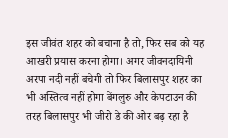इस जीवंत शहर को बचाना है तो, फिर सब को यह आखरी प्रयास करना होगा। अगर जीवनदायिनी अरपा नदी नहीं बचेगी तो फिर बिलासपुर शहर का भी अस्तित्व नहीं होगा बेंगलुरु और केपटाउन की तरह बिलासपुर भी जीरो डे की ओर बढ़ रहा है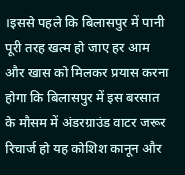।इससे पहले कि बिलासपुर में पानी पूरी तरह खत्म हो जाए हर आम और खास को मिलकर प्रयास करना होगा कि बिलासपुर में इस बरसात के मौसम में अंडरग्राउंड वाटर जरूर रिचार्ज हो यह कोशिश कानून और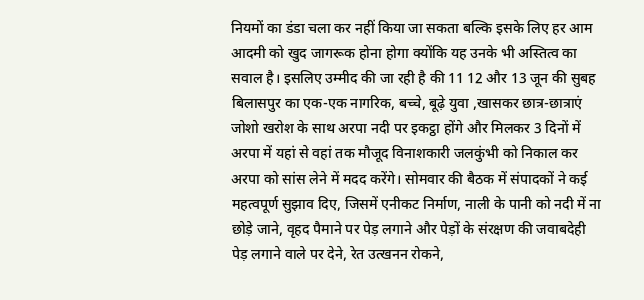नियमों का डंडा चला कर नहीं किया जा सकता बल्कि इसके लिए हर आम आदमी को खुद जागरूक होना होगा क्योंकि यह उनके भी अस्तित्व का सवाल है। इसलिए उम्मीद की जा रही है की 11 12 और 13 जून की सुबह बिलासपुर का एक-एक नागरिक, बच्चे, बूढ़े युवा ,खासकर छात्र-छात्राएं जोशो खरोश के साथ अरपा नदी पर इकट्ठा होंगे और मिलकर 3 दिनों में अरपा में यहां से वहां तक मौजूद विनाशकारी जलकुंभी को निकाल कर अरपा को सांस लेने में मदद करेंगे। सोमवार की बैठक में संपादकों ने कई महत्वपूर्ण सुझाव दिए, जिसमें एनीकट निर्माण, नाली के पानी को नदी में ना छोड़े जाने, वृहद पैमाने पर पेड़ लगाने और पेड़ों के संरक्षण की जवाबदेही पेड़ लगाने वाले पर देने, रेत उत्खनन रोकने,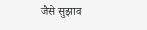जैसे सुझाव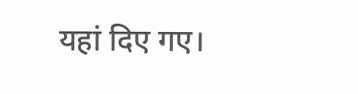यहां दिए गए।